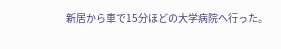新居から車で15分ほどの大学病院へ行った。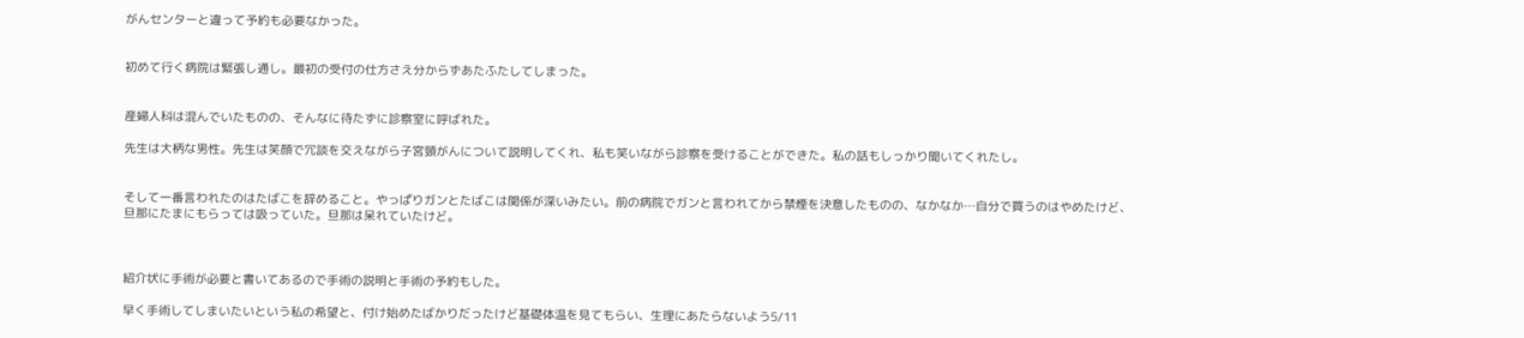がんセンターと違って予約も必要なかった。


初めて行く病院は緊張し通し。最初の受付の仕方さえ分からずあたふたしてしまった。


産婦人科は混んでいたものの、そんなに待たずに診察室に呼ばれた。

先生は大柄な男性。先生は笑顔で冗談を交えながら子宮頸がんについて説明してくれ、私も笑いながら診察を受けることができた。私の話もしっかり聞いてくれたし。


そして一番言われたのはたばこを辞めること。やっぱりガンとたばこは関係が深いみたい。前の病院でガンと言われてから禁煙を決意したものの、なかなか…自分で買うのはやめたけど、旦那にたまにもらっては吸っていた。旦那は呆れていたけど。



紹介状に手術が必要と書いてあるので手術の説明と手術の予約もした。

早く手術してしまいたいという私の希望と、付け始めたばかりだったけど基礎体温を見てもらい、生理にあたらないよう5/11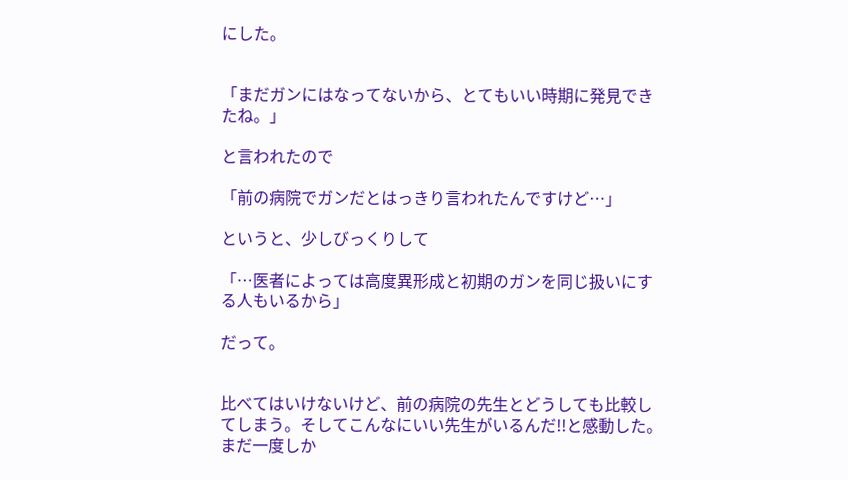にした。


「まだガンにはなってないから、とてもいい時期に発見できたね。」

と言われたので

「前の病院でガンだとはっきり言われたんですけど…」

というと、少しびっくりして

「…医者によっては高度異形成と初期のガンを同じ扱いにする人もいるから」

だって。


比べてはいけないけど、前の病院の先生とどうしても比較してしまう。そしてこんなにいい先生がいるんだ!!と感動した。まだ一度しか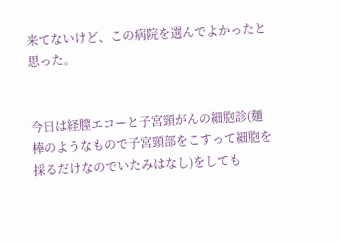来てないけど、この病院を選んでよかったと思った。


今日は経膣エコーと子宮頸がんの細胞診(麺棒のようなもので子宮頸部をこすって細胞を採るだけなのでいたみはなし)をしても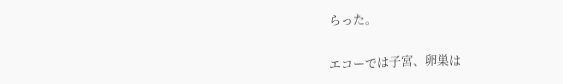らった。

エコーでは子宮、卵巣は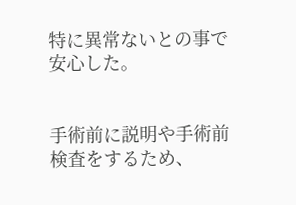特に異常ないとの事で安心した。


手術前に説明や手術前検査をするため、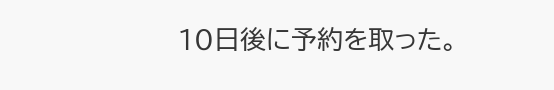10日後に予約を取った。